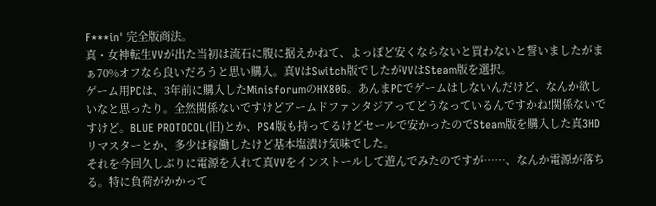F***in' 完全版商法。
真・女神転生VVが出た当初は流石に腹に据えかねて、よっぽど安くならないと買わないと誓いましたがまぁ70%オフなら良いだろうと思い購入。真VはSwitch版でしたがVVはSteam版を選択。
ゲーム用PCは、3年前に購入したMinisforumのHX80G。あんまPCでゲームはしないんだけど、なんか欲しいなと思ったり。全然関係ないですけどアームドファンタジアってどうなっているんですかね!関係ないですけど。BLUE PROTOCOL(旧)とか、PS4版も持ってるけどセールで安かったのでSteam版を購入した真3HDリマスターとか、多少は稼働したけど基本塩漬け気味でした。
それを今回久しぶりに電源を入れて真VVをインストールして遊んでみたのですが……、なんか電源が落ちる。特に負荷がかかって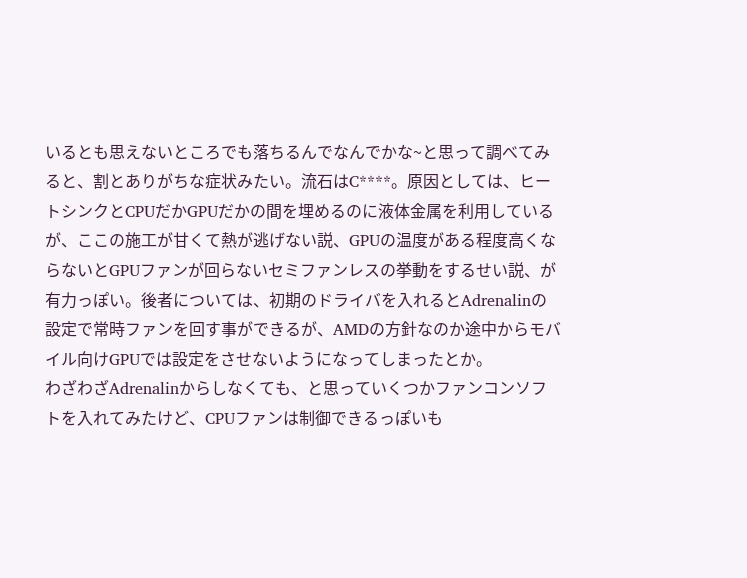いるとも思えないところでも落ちるんでなんでかな~と思って調べてみると、割とありがちな症状みたい。流石はC****。原因としては、ヒートシンクとCPUだかGPUだかの間を埋めるのに液体金属を利用しているが、ここの施工が甘くて熱が逃げない説、GPUの温度がある程度高くならないとGPUファンが回らないセミファンレスの挙動をするせい説、が有力っぽい。後者については、初期のドライバを入れるとAdrenalinの設定で常時ファンを回す事ができるが、AMDの方針なのか途中からモバイル向けGPUでは設定をさせないようになってしまったとか。
わざわざAdrenalinからしなくても、と思っていくつかファンコンソフトを入れてみたけど、CPUファンは制御できるっぽいも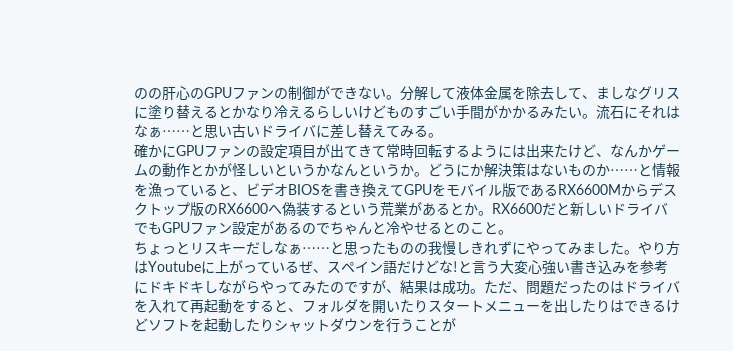のの肝心のGPUファンの制御ができない。分解して液体金属を除去して、ましなグリスに塗り替えるとかなり冷えるらしいけどものすごい手間がかかるみたい。流石にそれはなぁ……と思い古いドライバに差し替えてみる。
確かにGPUファンの設定項目が出てきて常時回転するようには出来たけど、なんかゲームの動作とかが怪しいというかなんというか。どうにか解決策はないものか……と情報を漁っていると、ビデオBIOSを書き換えてGPUをモバイル版であるRX6600Mからデスクトップ版のRX6600へ偽装するという荒業があるとか。RX6600だと新しいドライバでもGPUファン設定があるのでちゃんと冷やせるとのこと。
ちょっとリスキーだしなぁ……と思ったものの我慢しきれずにやってみました。やり方はYoutubeに上がっているぜ、スペイン語だけどな!と言う大変心強い書き込みを参考にドキドキしながらやってみたのですが、結果は成功。ただ、問題だったのはドライバを入れて再起動をすると、フォルダを開いたりスタートメニューを出したりはできるけどソフトを起動したりシャットダウンを行うことが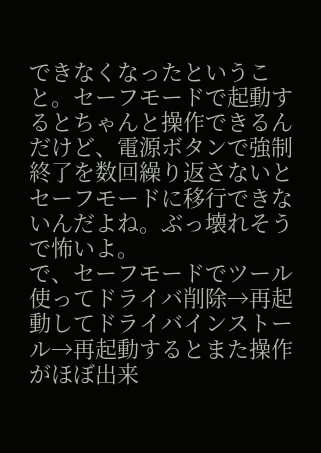できなくなったということ。セーフモードで起動するとちゃんと操作できるんだけど、電源ボタンで強制終了を数回繰り返さないとセーフモードに移行できないんだよね。ぶっ壊れそうで怖いよ。
で、セーフモードでツール使ってドライバ削除→再起動してドライバインストール→再起動するとまた操作がほぼ出来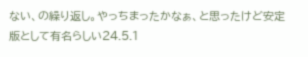ない、の繰り返し。やっちまったかなぁ、と思ったけど安定版として有名らしい24.5.1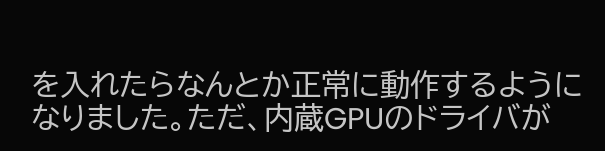を入れたらなんとか正常に動作するようになりました。ただ、内蔵GPUのドライバが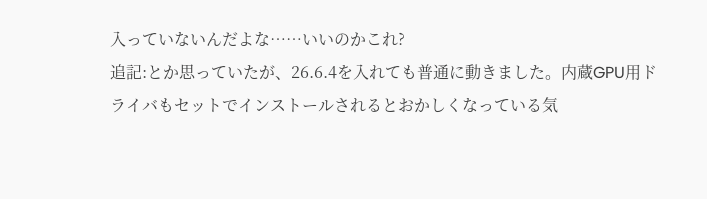入っていないんだよな……いいのかこれ?
追記:とか思っていたが、26.6.4を入れても普通に動きました。内蔵GPU用ドライバもセットでインストールされるとおかしくなっている気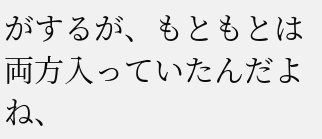がするが、もともとは両方入っていたんだよね、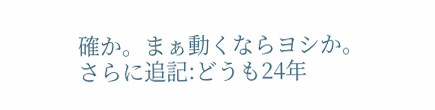確か。まぁ動くならヨシか。
さらに追記:どうも24年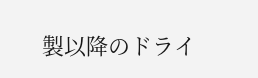製以降のドライ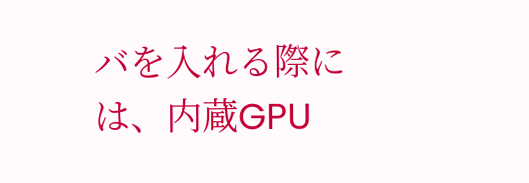バを入れる際には、内蔵GPU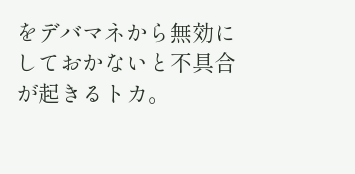をデバマネから無効にしておかないと不具合が起きるトカ。